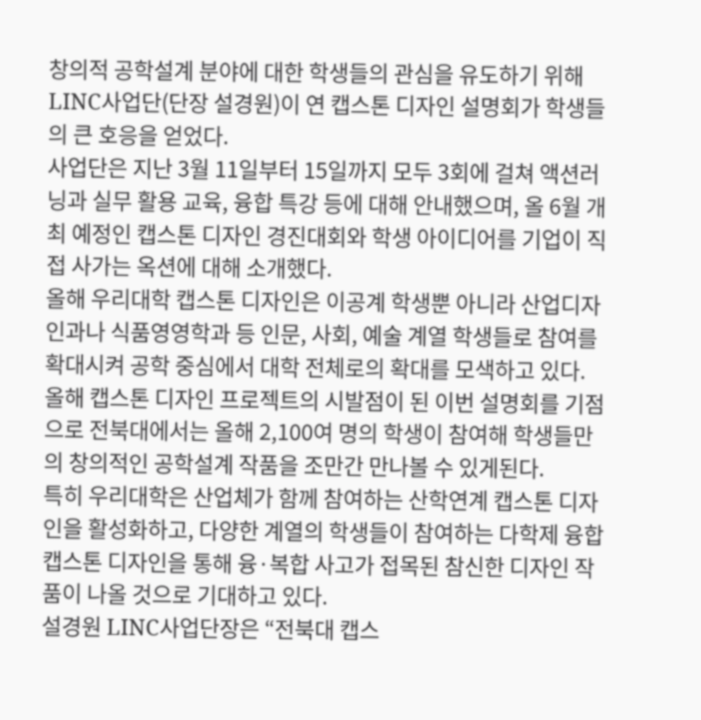창의적 공학설계 분야에 대한 학생들의 관심을 유도하기 위해 LINC사업단(단장 설경원)이 연 캡스톤 디자인 설명회가 학생들의 큰 호응을 얻었다.
사업단은 지난 3월 11일부터 15일까지 모두 3회에 걸쳐 액션러닝과 실무 활용 교육, 융합 특강 등에 대해 안내했으며, 올 6월 개최 예정인 캡스톤 디자인 경진대회와 학생 아이디어를 기업이 직접 사가는 옥션에 대해 소개했다.
올해 우리대학 캡스톤 디자인은 이공계 학생뿐 아니라 산업디자인과나 식품영영학과 등 인문, 사회, 예술 계열 학생들로 참여를 확대시켜 공학 중심에서 대학 전체로의 확대를 모색하고 있다.
올해 캡스톤 디자인 프로젝트의 시발점이 된 이번 설명회를 기점으로 전북대에서는 올해 2,100여 명의 학생이 참여해 학생들만의 창의적인 공학설계 작품을 조만간 만나볼 수 있게된다.
특히 우리대학은 산업체가 함께 참여하는 산학연계 캡스톤 디자인을 활성화하고, 다양한 계열의 학생들이 참여하는 다학제 융합 캡스톤 디자인을 통해 융·복합 사고가 접목된 참신한 디자인 작품이 나올 것으로 기대하고 있다.
설경원 LINC사업단장은 “전북대 캡스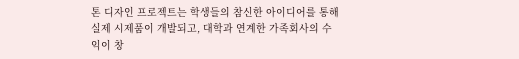톤 디자인 프로젝트는 학생들의 참신한 아이디어를 통해 실제 시제품이 개발되고, 대학과 연계한 가족회사의 수익이 창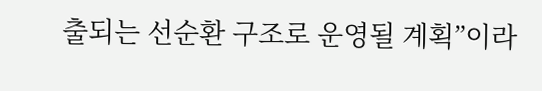출되는 선순환 구조로 운영될 계획”이라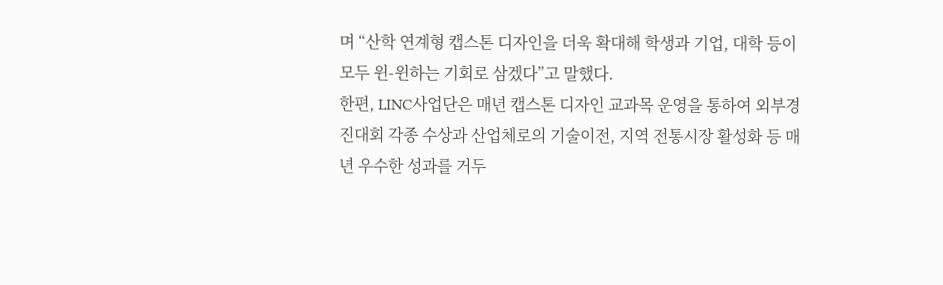며 “산학 연계형 캡스톤 디자인을 더욱 확대해 학생과 기업, 대학 등이 모두 윈-윈하는 기회로 삼겠다”고 말했다.
한편, LINC사업단은 매년 캡스톤 디자인 교과목 운영을 통하여 외부경진대회 각종 수상과 산업체로의 기술이전, 지역 전통시장 활성화 등 매년 우수한 성과를 거두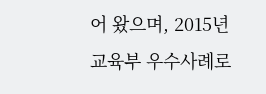어 왔으며, 2015년 교육부 우수사례로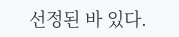선정된 바 있다.